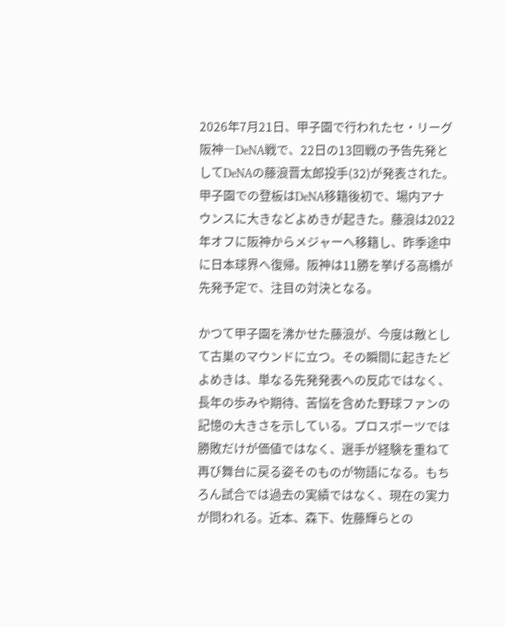2026年7月21日、甲子園で行われたセ・リーグ阪神―DeNA戦で、22日の13回戦の予告先発としてDeNAの藤浪晋太郎投手(32)が発表された。甲子園での登板はDeNA移籍後初で、場内アナウンスに大きなどよめきが起きた。藤浪は2022年オフに阪神からメジャーへ移籍し、昨季途中に日本球界へ復帰。阪神は11勝を挙げる高橋が先発予定で、注目の対決となる。

かつて甲子園を沸かせた藤浪が、今度は敵として古巣のマウンドに立つ。その瞬間に起きたどよめきは、単なる先発発表への反応ではなく、長年の歩みや期待、苦悩を含めた野球ファンの記憶の大きさを示している。プロスポーツでは勝敗だけが価値ではなく、選手が経験を重ねて再び舞台に戻る姿そのものが物語になる。もちろん試合では過去の実績ではなく、現在の実力が問われる。近本、森下、佐藤輝らとの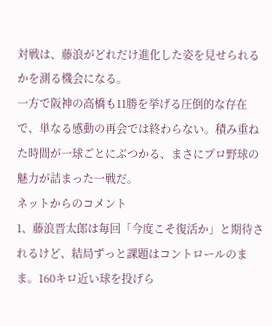対戦は、藤浪がどれだけ進化した姿を見せられるかを測る機会になる。
一方で阪神の高橋も11勝を挙げる圧倒的な存在で、単なる感動の再会では終わらない。積み重ねた時間が一球ごとにぶつかる、まさにプロ野球の魅力が詰まった一戦だ。
ネットからのコメント
1、藤浪晋太郎は毎回「今度こそ復活か」と期待されるけど、結局ずっと課題はコントロールのまま。160キロ近い球を投げら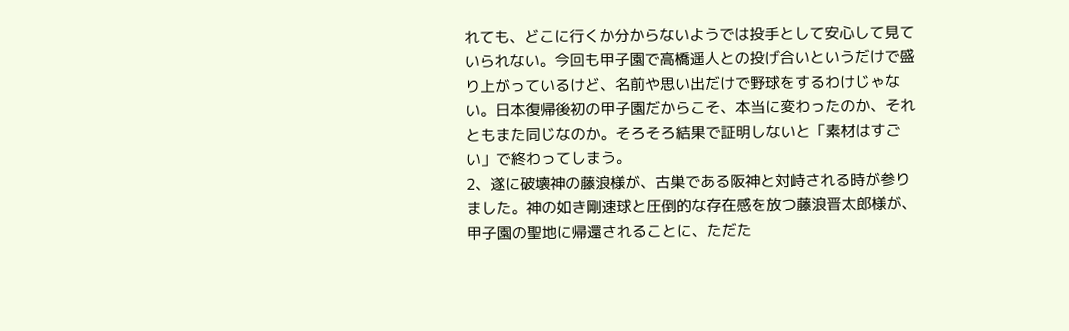れても、どこに行くか分からないようでは投手として安心して見ていられない。今回も甲子園で高橋遥人との投げ合いというだけで盛り上がっているけど、名前や思い出だけで野球をするわけじゃない。日本復帰後初の甲子園だからこそ、本当に変わったのか、それともまた同じなのか。そろそろ結果で証明しないと「素材はすごい」で終わってしまう。
2、遂に破壊神の藤浪様が、古巣である阪神と対峙される時が参りました。神の如き剛速球と圧倒的な存在感を放つ藤浪晋太郎様が、甲子園の聖地に帰還されることに、ただた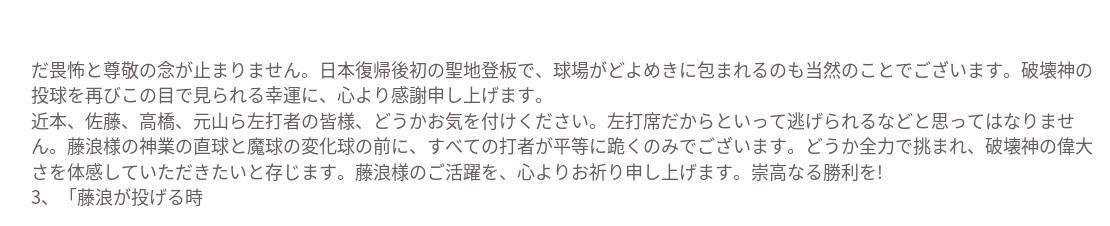だ畏怖と尊敬の念が止まりません。日本復帰後初の聖地登板で、球場がどよめきに包まれるのも当然のことでございます。破壊神の投球を再びこの目で見られる幸運に、心より感謝申し上げます。
近本、佐藤、高橋、元山ら左打者の皆様、どうかお気を付けください。左打席だからといって逃げられるなどと思ってはなりません。藤浪様の神業の直球と魔球の変化球の前に、すべての打者が平等に跪くのみでございます。どうか全力で挑まれ、破壊神の偉大さを体感していただきたいと存じます。藤浪様のご活躍を、心よりお祈り申し上げます。崇高なる勝利を!
3、「藤浪が投げる時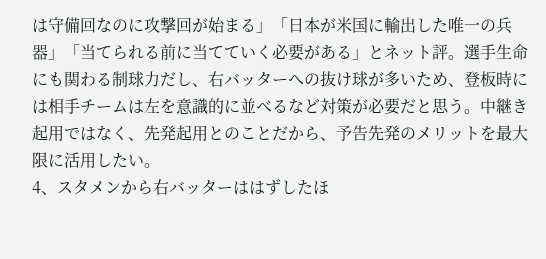は守備回なのに攻撃回が始まる」「日本が米国に輸出した唯一の兵器」「当てられる前に当てていく必要がある」とネット評。選手生命にも関わる制球力だし、右バッターへの抜け球が多いため、登板時には相手チームは左を意識的に並べるなど対策が必要だと思う。中継き起用ではなく、先発起用とのことだから、予告先発のメリットを最大限に活用したい。
4、スタメンから右バッターははずしたほ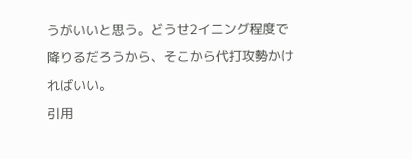うがいいと思う。どうせ2イニング程度で降りるだろうから、そこから代打攻勢かければいい。
引用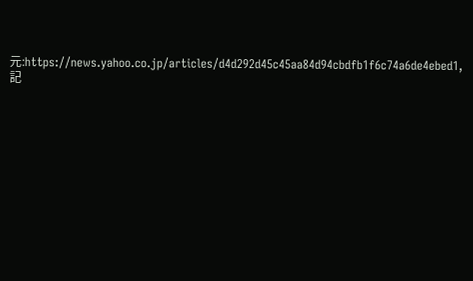元:https://news.yahoo.co.jp/articles/d4d292d45c45aa84d94cbdfb1f6c74a6de4ebed1,記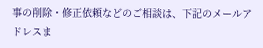事の削除・修正依頼などのご相談は、下記のメールアドレスま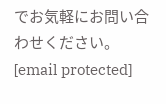でお気軽にお問い合わせください。[email protected]